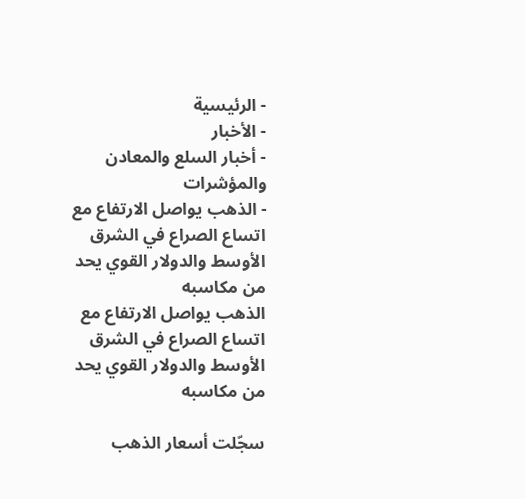- الرئيسية
- الأخبار
- أخبار السلع والمعادن والمؤشرات
- الذهب يواصل الارتفاع مع اتساع الصراع في الشرق الأوسط والدولار القوي يحد من مكاسبه
الذهب يواصل الارتفاع مع اتساع الصراع في الشرق الأوسط والدولار القوي يحد من مكاسبه

سجّلت أسعار الذهب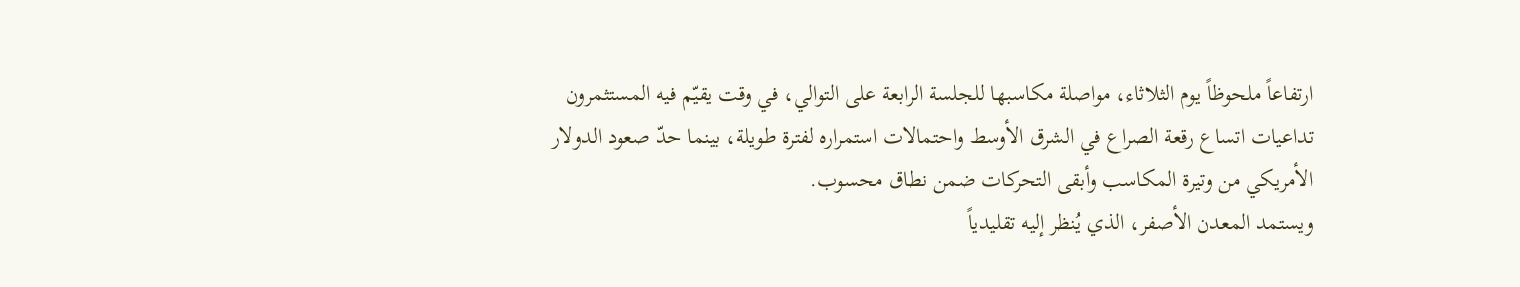ارتفاعاً ملحوظاً يوم الثلاثاء، مواصلة مكاسبها للجلسة الرابعة على التوالي، في وقت يقيّم فيه المستثمرون تداعيات اتساع رقعة الصراع في الشرق الأوسط واحتمالات استمراره لفترة طويلة، بينما حدّ صعود الدولار الأمريكي من وتيرة المكاسب وأبقى التحركات ضمن نطاق محسوب.
ويستمد المعدن الأصفر، الذي يُنظر إليه تقليدياً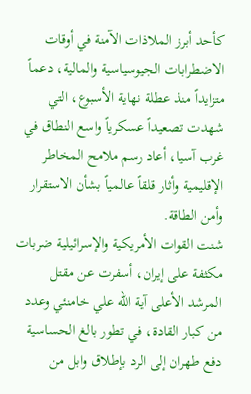كأحد أبرز الملاذات الآمنة في أوقات الاضطرابات الجيوسياسية والمالية، دعماً متزايداً منذ عطلة نهاية الأسبوع، التي شهدت تصعيداً عسكرياً واسع النطاق في غرب آسيا، أعاد رسم ملامح المخاطر الإقليمية وأثار قلقاً عالمياً بشأن الاستقرار وأمن الطاقة.
شنت القوات الأمريكية والإسرائيلية ضربات مكثفة على إيران، أسفرت عن مقتل المرشد الأعلى آية الله علي خامنئي وعدد من كبار القادة، في تطور بالغ الحساسية دفع طهران إلى الرد بإطلاق وابل من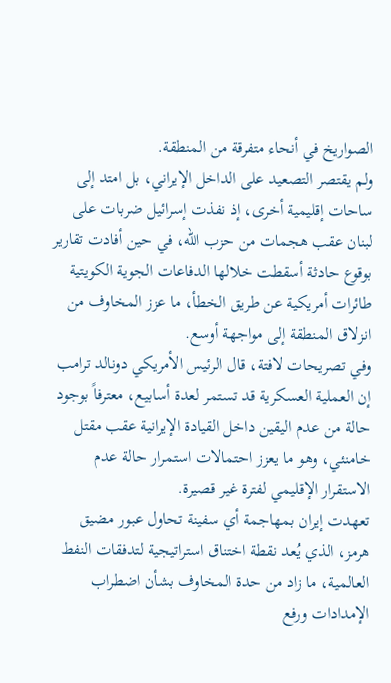الصواريخ في أنحاء متفرقة من المنطقة.
ولم يقتصر التصعيد على الداخل الإيراني، بل امتد إلى ساحات إقليمية أخرى، إذ نفذت إسرائيل ضربات على لبنان عقب هجمات من حزب الله، في حين أفادت تقارير بوقوع حادثة أسقطت خلالها الدفاعات الجوية الكويتية طائرات أمريكية عن طريق الخطأ، ما عزز المخاوف من انزلاق المنطقة إلى مواجهة أوسع.
وفي تصريحات لافتة، قال الرئيس الأمريكي دونالد ترامب إن العملية العسكرية قد تستمر لعدة أسابيع، معترفاً بوجود حالة من عدم اليقين داخل القيادة الإيرانية عقب مقتل خامنئي، وهو ما يعزز احتمالات استمرار حالة عدم الاستقرار الإقليمي لفترة غير قصيرة.
تعهدت إيران بمهاجمة أي سفينة تحاول عبور مضيق هرمز، الذي يُعد نقطة اختناق استراتيجية لتدفقات النفط العالمية، ما زاد من حدة المخاوف بشأن اضطراب الإمدادات ورفع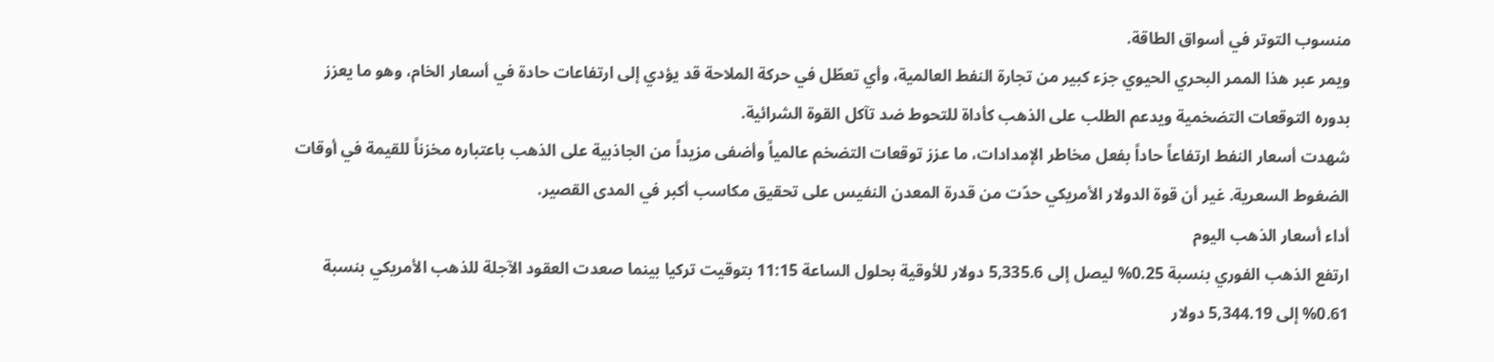منسوب التوتر في أسواق الطاقة.
ويمر عبر هذا الممر البحري الحيوي جزء كبير من تجارة النفط العالمية، وأي تعطّل في حركة الملاحة قد يؤدي إلى ارتفاعات حادة في أسعار الخام، وهو ما يعزز بدوره التوقعات التضخمية ويدعم الطلب على الذهب كأداة للتحوط ضد تآكل القوة الشرائية.
شهدت أسعار النفط ارتفاعاً حاداً بفعل مخاطر الإمدادات، ما عزز توقعات التضخم عالمياً وأضفى مزيداً من الجاذبية على الذهب باعتباره مخزناً للقيمة في أوقات الضغوط السعرية. غير أن قوة الدولار الأمريكي حدّت من قدرة المعدن النفيس على تحقيق مكاسب أكبر في المدى القصير.
أداء أسعار الذهب اليوم
ارتفع الذهب الفوري بنسبة 0.25% ليصل إلى 5,335.6 دولار للأوقية بحلول الساعة 11:15 بتوقيت تركيا بينما صعدت العقود الآجلة للذهب الأمريكي بنسبة 0.61% إلى 5,344.19 دولار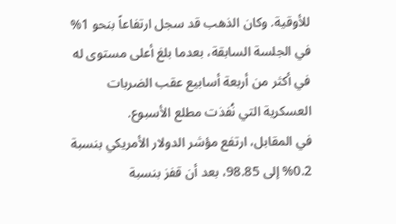للأوقية. وكان الذهب قد سجل ارتفاعاً بنحو 1% في الجلسة السابقة، بعدما بلغ أعلى مستوى له في أكثر من أربعة أسابيع عقب الضربات العسكرية التي نُفذت مطلع الأسبوع.
في المقابل، ارتفع مؤشر الدولار الأمريكي بنسبة 0.2% إلى 98.85، بعد أن قفز بنسبة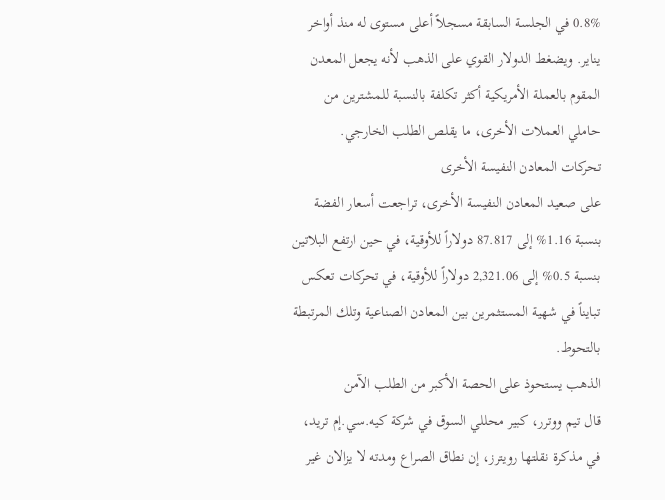0.8% في الجلسة السابقة مسجلاً أعلى مستوى له منذ أواخر يناير. ويضغط الدولار القوي على الذهب لأنه يجعل المعدن المقوم بالعملة الأمريكية أكثر تكلفة بالنسبة للمشترين من حاملي العملات الأخرى، ما يقلص الطلب الخارجي.
تحركات المعادن النفيسة الأخرى
على صعيد المعادن النفيسة الأخرى، تراجعت أسعار الفضة بنسبة 1.16% إلى 87.817 دولاراً للأوقية، في حين ارتفع البلاتين بنسبة 0.5% إلى 2,321.06 دولاراً للأوقية، في تحركات تعكس تبايناً في شهية المستثمرين بين المعادن الصناعية وتلك المرتبطة بالتحوط.
الذهب يستحوذ على الحصة الأكبر من الطلب الآمن
قال تيم ووترر، كبير محللي السوق في شركة كيه.سي.إم تريد، في مذكرة نقلتها رويترز، إن نطاق الصراع ومدته لا يزالان غير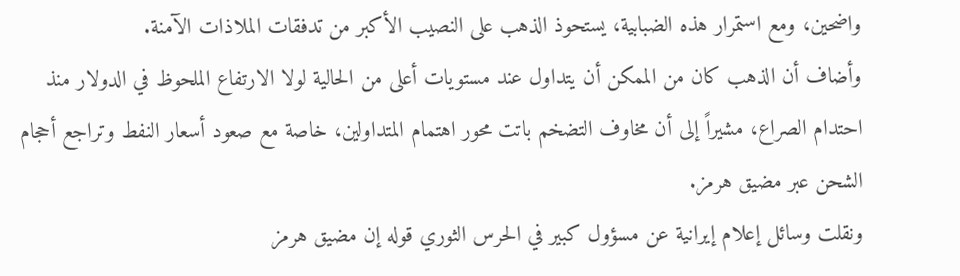واضحين، ومع استمرار هذه الضبابية، يستحوذ الذهب على النصيب الأكبر من تدفقات الملاذات الآمنة.
وأضاف أن الذهب كان من الممكن أن يتداول عند مستويات أعلى من الحالية لولا الارتفاع الملحوظ في الدولار منذ احتدام الصراع، مشيراً إلى أن مخاوف التضخم باتت محور اهتمام المتداولين، خاصة مع صعود أسعار النفط وتراجع أحجام الشحن عبر مضيق هرمز.
ونقلت وسائل إعلام إيرانية عن مسؤول كبير في الحرس الثوري قوله إن مضيق هرمز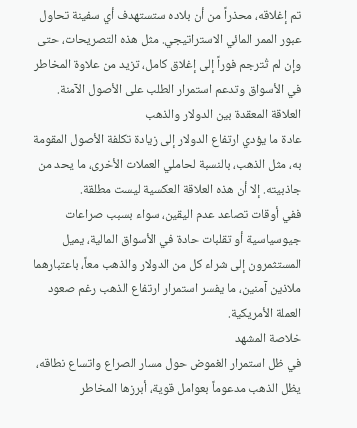تم إغلاقه، محذراً من أن بلاده ستستهدف أي سفينة تحاول عبور الممر المائي الاستراتيجي. مثل هذه التصريحات، حتى وإن لم تُترجم فوراً إلى إغلاق كامل، تزيد من علاوة المخاطر في الأسواق وتدعم استمرار الطلب على الأصول الآمنة.
العلاقة المعقدة بين الدولار والذهب
عادة ما يؤدي ارتفاع الدولار إلى زيادة تكلفة الأصول المقومة به، مثل الذهب، بالنسبة لحاملي العملات الأخرى، ما يحد من جاذبيته. إلا أن هذه العلاقة العكسية ليست مطلقة.
ففي أوقات تصاعد عدم اليقين، سواء بسبب صراعات جيوسياسية أو تقلبات حادة في الأسواق المالية، يميل المستثمرون إلى شراء كل من الدولار والذهب معاً، باعتبارهما ملاذين آمنين، ما يفسر استمرار ارتفاع الذهب رغم صعود العملة الأمريكية.
خلاصة المشهد
في ظل استمرار الغموض حول مسار الصراع واتساع نطاقه، يظل الذهب مدعوماً بعوامل قوية، أبرزها المخاطر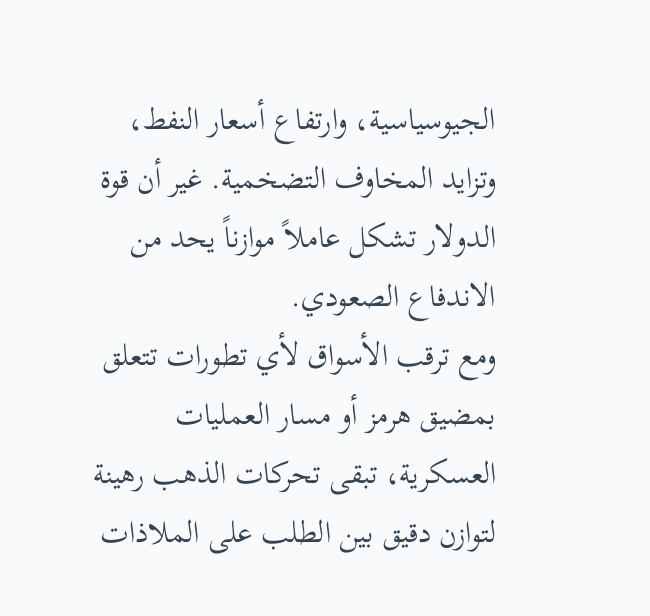الجيوسياسية، وارتفاع أسعار النفط، وتزايد المخاوف التضخمية. غير أن قوة الدولار تشكل عاملاً موازناً يحد من الاندفاع الصعودي.
ومع ترقب الأسواق لأي تطورات تتعلق بمضيق هرمز أو مسار العمليات العسكرية، تبقى تحركات الذهب رهينة لتوازن دقيق بين الطلب على الملاذات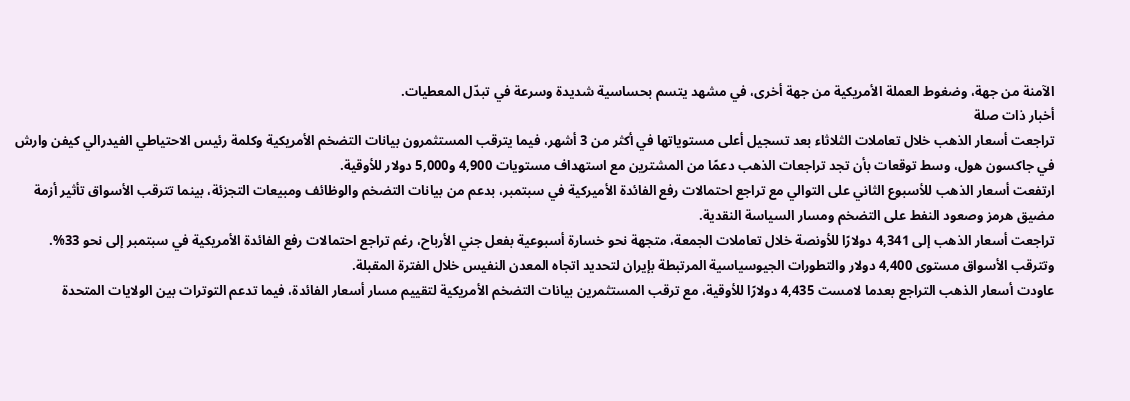الآمنة من جهة، وضغوط العملة الأمريكية من جهة أخرى، في مشهد يتسم بحساسية شديدة وسرعة في تبدّل المعطيات.
أخبار ذات صلة
تراجعت أسعار الذهب خلال تعاملات الثلاثاء بعد تسجيل أعلى مستوياتها في أكثر من 3 أشهر، فيما يترقب المستثمرون بيانات التضخم الأمريكية وكلمة رئيس الاحتياطي الفيدرالي كيفن وارش في جاكسون هول، وسط توقعات بأن تجد تراجعات الذهب دعمًا من المشترين مع استهداف مستويات 4,900 و5,000 دولار للأوقية.
ارتفعت أسعار الذهب للأسبوع الثاني على التوالي مع تراجع احتمالات رفع الفائدة الأميركية في سبتمبر، بدعم من بيانات التضخم والوظائف ومبيعات التجزئة، بينما تترقب الأسواق تأثير أزمة مضيق هرمز وصعود النفط على التضخم ومسار السياسة النقدية.
تراجعت أسعار الذهب إلى 4,341 دولارًا للأونصة خلال تعاملات الجمعة، متجهة نحو خسارة أسبوعية بفعل جني الأرباح، رغم تراجع احتمالات رفع الفائدة الأمريكية في سبتمبر إلى نحو 33%. وتترقب الأسواق مستوى 4,400 دولار والتطورات الجيوسياسية المرتبطة بإيران لتحديد اتجاه المعدن النفيس خلال الفترة المقبلة.
عاودت أسعار الذهب التراجع بعدما لامست 4,435 دولارًا للأوقية، مع ترقب المستثمرين بيانات التضخم الأمريكية لتقييم مسار أسعار الفائدة، فيما تدعم التوترات بين الولايات المتحدة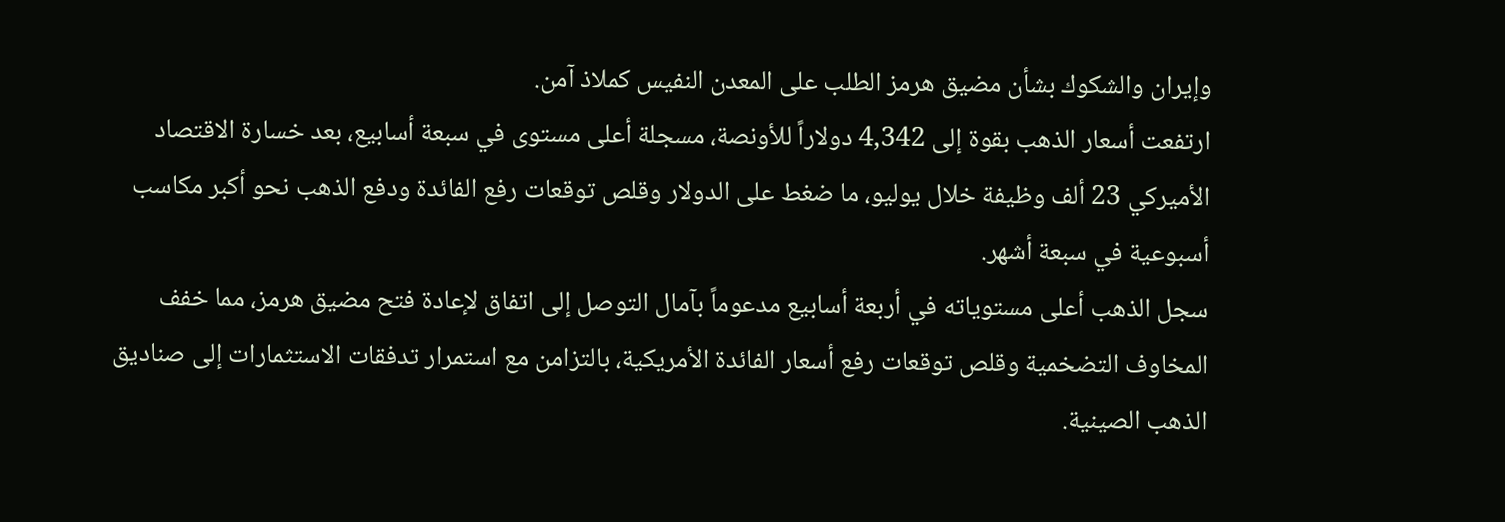وإيران والشكوك بشأن مضيق هرمز الطلب على المعدن النفيس كملاذ آمن.
ارتفعت أسعار الذهب بقوة إلى 4,342 دولاراً للأونصة، مسجلة أعلى مستوى في سبعة أسابيع، بعد خسارة الاقتصاد الأميركي 23 ألف وظيفة خلال يوليو، ما ضغط على الدولار وقلص توقعات رفع الفائدة ودفع الذهب نحو أكبر مكاسب أسبوعية في سبعة أشهر.
سجل الذهب أعلى مستوياته في أربعة أسابيع مدعوماً بآمال التوصل إلى اتفاق لإعادة فتح مضيق هرمز، مما خفف المخاوف التضخمية وقلص توقعات رفع أسعار الفائدة الأمريكية، بالتزامن مع استمرار تدفقات الاستثمارات إلى صناديق الذهب الصينية.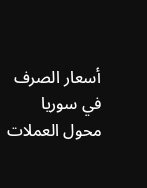أسعار الصرف في سوريا
محول العملات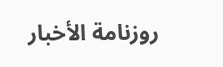روزنامة الأخبار